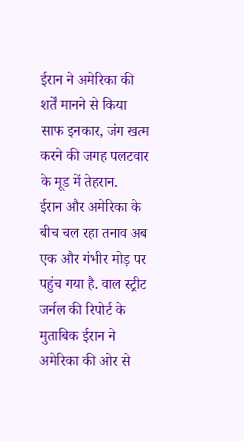ईरान ने अमेरिका की शर्तें मानने से किया साफ इनकार, जंग खत्म करने की जगह पलटवार के मूड में तेहरान.
ईरान और अमेरिका के बीच चल रहा तनाव अब एक और गंभीर मोड़ पर पहुंच गया है. वाल स्ट्रीट जर्नल की रिपोर्ट के मुताबिक ईरान ने अमेरिका की ओर से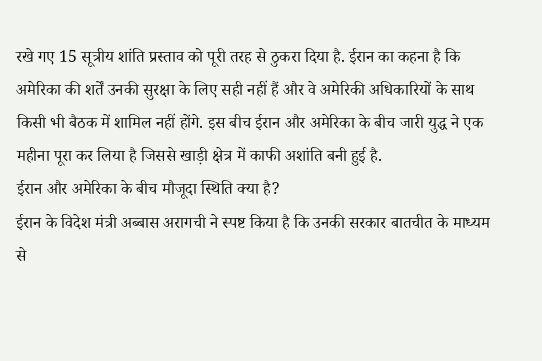रखे गए 15 सूत्रीय शांति प्रस्ताव को पूरी तरह से ठुकरा दिया है. ईरान का कहना है कि अमेरिका की शर्तें उनकी सुरक्षा के लिए सही नहीं हैं और वे अमेरिकी अधिकारियों के साथ किसी भी बैठक में शामिल नहीं होंगे. इस बीच ईरान और अमेरिका के बीच जारी युद्ध ने एक महीना पूरा कर लिया है जिससे खाड़ी क्षेत्र में काफी अशांति बनी हुई है.
ईरान और अमेरिका के बीच मौजूदा स्थिति क्या है?
ईरान के विदेश मंत्री अब्बास अरागची ने स्पष्ट किया है कि उनकी सरकार बातचीत के माध्यम से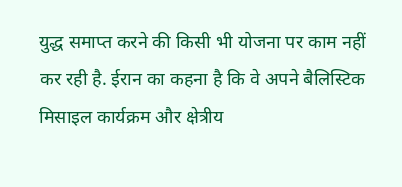युद्ध समाप्त करने की किसी भी योजना पर काम नहीं कर रही है. ईरान का कहना है कि वे अपने बैलिस्टिक मिसाइल कार्यक्रम और क्षेत्रीय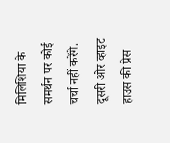मिलिशिया के समर्थन पर कोई चर्चा नहीं करेंगे. दूसरी ओर व्हाइट हाउस की प्रेस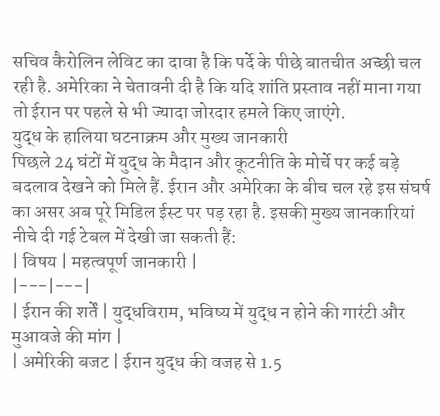सचिव कैरोलिन लेविट का दावा है कि पर्दे के पीछे बातचीत अच्छी चल रही है. अमेरिका ने चेतावनी दी है कि यदि शांति प्रस्ताव नहीं माना गया तो ईरान पर पहले से भी ज्यादा जोरदार हमले किए जाएंगे.
युद्ध के हालिया घटनाक्रम और मुख्य जानकारी
पिछले 24 घंटों में युद्ध के मैदान और कूटनीति के मोर्चे पर कई बड़े बदलाव देखने को मिले हैं. ईरान और अमेरिका के बीच चल रहे इस संघर्ष का असर अब पूरे मिडिल ईस्ट पर पड़ रहा है. इसकी मुख्य जानकारियां नीचे दी गई टेबल में देखी जा सकती हैं:
| विषय | महत्वपूर्ण जानकारी |
|---|---|
| ईरान की शर्तें | युद्धविराम, भविष्य में युद्ध न होने की गारंटी और मुआवजे की मांग |
| अमेरिकी बजट | ईरान युद्ध की वजह से 1.5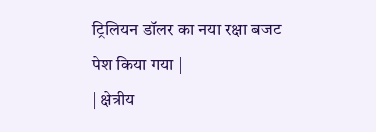ट्रिलियन डॉलर का नया रक्षा बजट पेश किया गया |
| क्षेत्रीय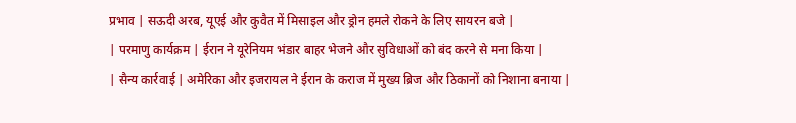प्रभाव | सऊदी अरब, यूएई और कुवैत में मिसाइल और ड्रोन हमले रोकने के लिए सायरन बजे |
| परमाणु कार्यक्रम | ईरान ने यूरेनियम भंडार बाहर भेजने और सुविधाओं को बंद करने से मना किया |
| सैन्य कार्रवाई | अमेरिका और इजरायल ने ईरान के कराज में मुख्य ब्रिज और ठिकानों को निशाना बनाया |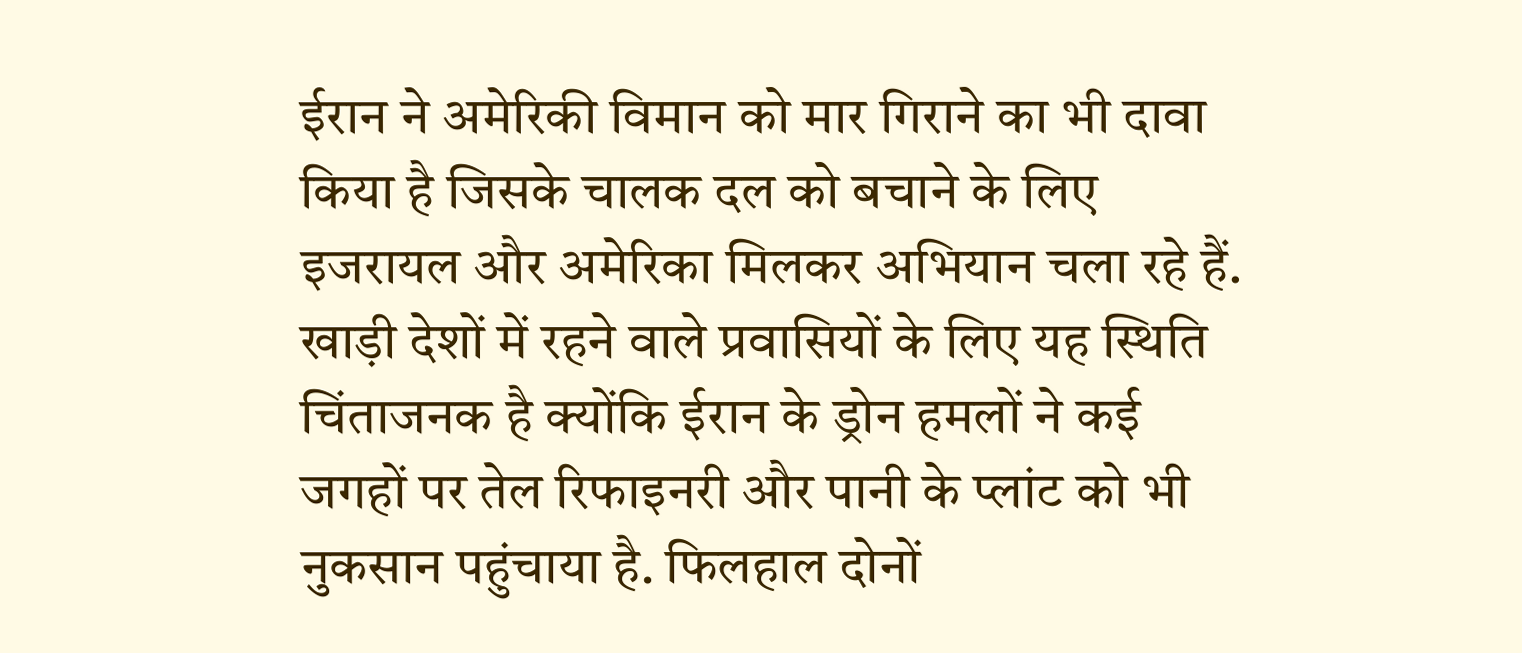ईरान ने अमेरिकी विमान को मार गिराने का भी दावा किया है जिसके चालक दल को बचाने के लिए इजरायल और अमेरिका मिलकर अभियान चला रहे हैं. खाड़ी देशों में रहने वाले प्रवासियों के लिए यह स्थिति चिंताजनक है क्योंकि ईरान के ड्रोन हमलों ने कई जगहों पर तेल रिफाइनरी और पानी के प्लांट को भी नुकसान पहुंचाया है. फिलहाल दोनों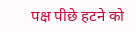पक्ष पीछे हटने को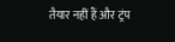तैयार नहीं हैं और ट्रंप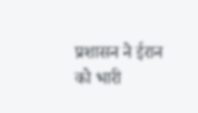प्रशासन ने ईरान को भारी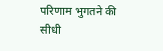परिणाम भुगतने की सीधी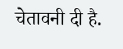चेतावनी दी है.